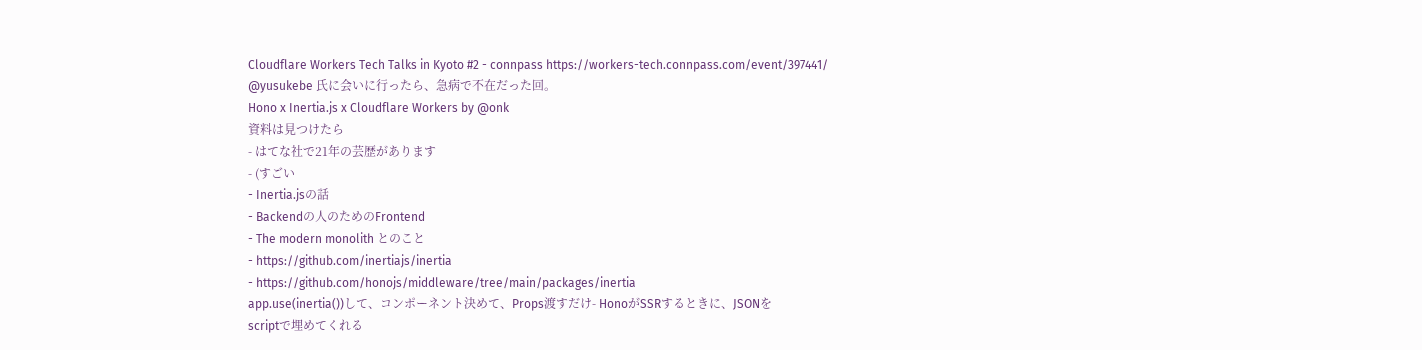Cloudflare Workers Tech Talks in Kyoto #2 - connpass https://workers-tech.connpass.com/event/397441/
@yusukebe 氏に会いに行ったら、急病で不在だった回。
Hono x Inertia.js x Cloudflare Workers by @onk
資料は見つけたら
- はてな社で21年の芸歴があります
- (すごい
- Inertia.jsの話
- Backendの人のためのFrontend
- The modern monolith とのこと
- https://github.com/inertiajs/inertia
- https://github.com/honojs/middleware/tree/main/packages/inertia
app.use(inertia())して、コンポーネント決めて、Props渡すだけ- HonoがSSRするときに、JSONを
scriptで埋めてくれる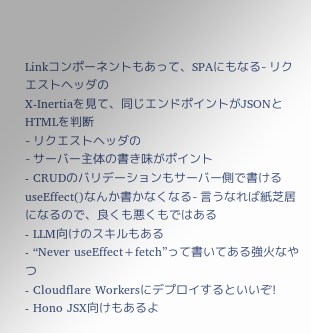Linkコンポーネントもあって、SPAにもなる- リクエストヘッダの
X-Inertiaを見て、同じエンドポイントがJSONとHTMLを判断
- リクエストヘッダの
- サーバー主体の書き味がポイント
- CRUDのバリデーションもサーバー側で書ける
useEffect()なんか書かなくなる- 言うなれば紙芝居になるので、良くも悪くもではある
- LLM向けのスキルもある
- “Never useEffect+fetch”って書いてある強火なやつ
- Cloudflare Workersにデプロイするといいぞ!
- Hono JSX向けもあるよ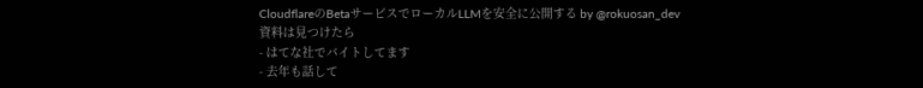CloudflareのBetaサービスでローカルLLMを安全に公開する by @rokuosan_dev
資料は見つけたら
- はてな社でバイトしてます
- 去年も話して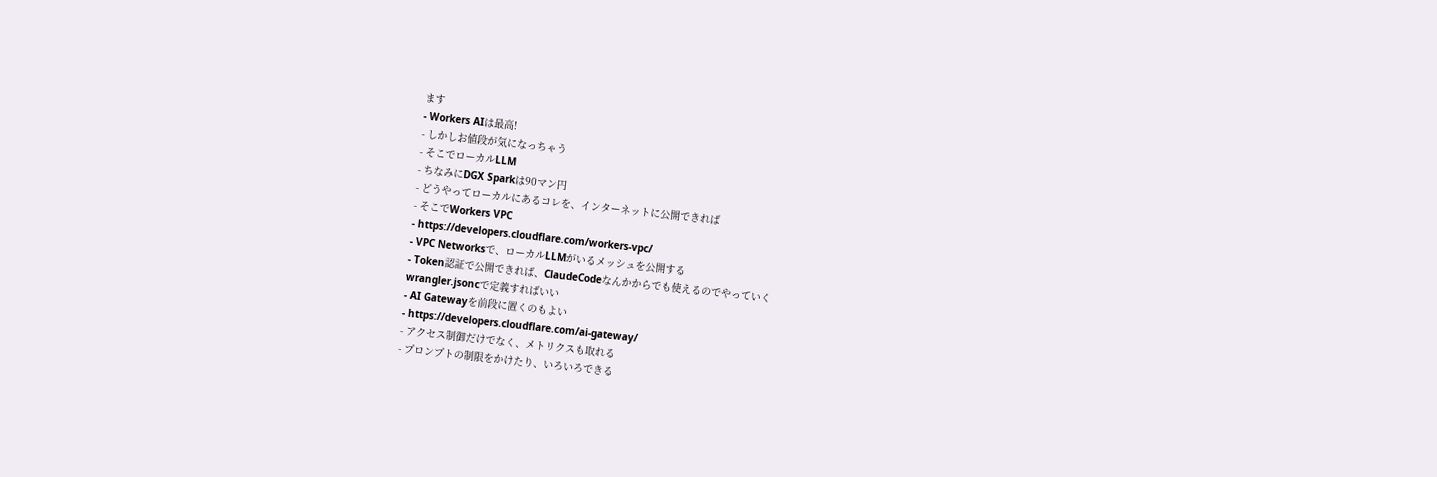ます
- Workers AIは最高!
- しかしお値段が気になっちゃう
- そこでローカルLLM
- ちなみにDGX Sparkは90マン円
- どうやってローカルにあるコレを、インターネットに公開できれば
- そこでWorkers VPC
- https://developers.cloudflare.com/workers-vpc/
- VPC Networksで、ローカルLLMがいるメッシュを公開する
- Token認証で公開できれば、ClaudeCodeなんかからでも使えるのでやっていく
wrangler.jsoncで定義すればいい
- AI Gatewayを前段に置くのもよい
- https://developers.cloudflare.com/ai-gateway/
- アクセス制御だけでなく、メトリクスも取れる
- プロンプトの制限をかけたり、いろいろできる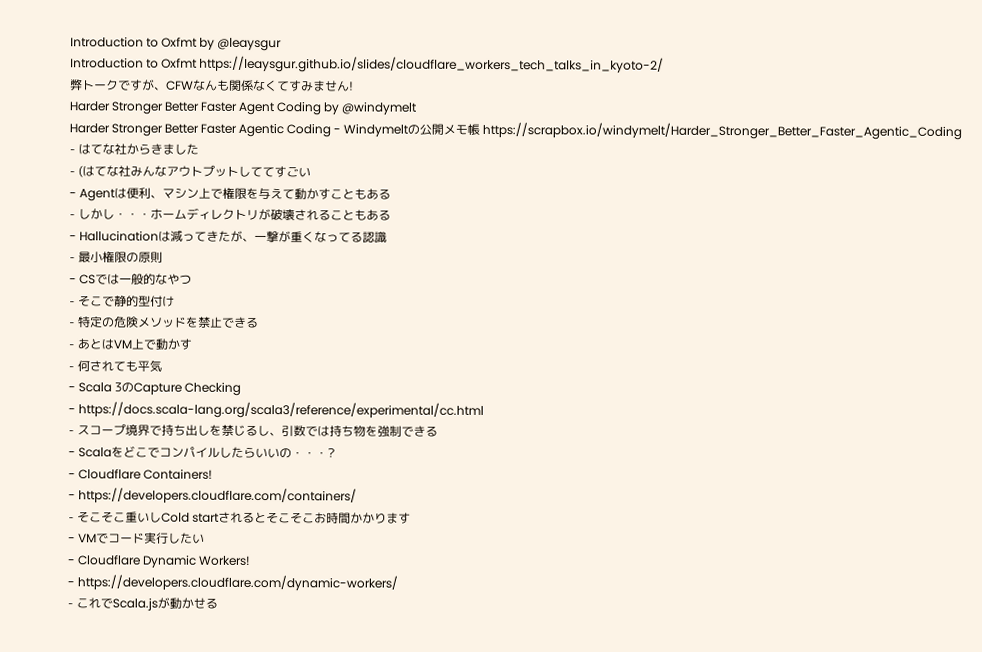Introduction to Oxfmt by @leaysgur
Introduction to Oxfmt https://leaysgur.github.io/slides/cloudflare_workers_tech_talks_in_kyoto-2/
弊トークですが、CFWなんも関係なくてすみません!
Harder Stronger Better Faster Agent Coding by @windymelt
Harder Stronger Better Faster Agentic Coding - Windymeltの公開メモ帳 https://scrapbox.io/windymelt/Harder_Stronger_Better_Faster_Agentic_Coding
- はてな社からきました
- (はてな社みんなアウトプットしててすごい
- Agentは便利、マシン上で権限を与えて動かすこともある
- しかし・・・ホームディレクトリが破壊されることもある
- Hallucinationは減ってきたが、一撃が重くなってる認識
- 最小権限の原則
- CSでは一般的なやつ
- そこで静的型付け
- 特定の危険メソッドを禁止できる
- あとはVM上で動かす
- 何されても平気
- Scala 3のCapture Checking
- https://docs.scala-lang.org/scala3/reference/experimental/cc.html
- スコープ境界で持ち出しを禁じるし、引数では持ち物を強制できる
- Scalaをどこでコンパイルしたらいいの・・・?
- Cloudflare Containers!
- https://developers.cloudflare.com/containers/
- そこそこ重いしCold startされるとそこそこお時間かかります
- VMでコード実行したい
- Cloudflare Dynamic Workers!
- https://developers.cloudflare.com/dynamic-workers/
- これでScala.jsが動かせる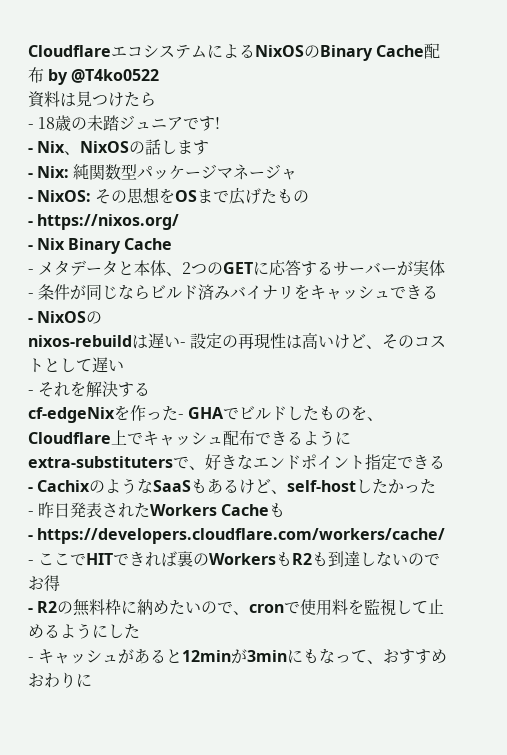CloudflareエコシステムによるNixOSのBinary Cache配布 by @T4ko0522
資料は見つけたら
- 18歳の未踏ジュニアです!
- Nix、NixOSの話します
- Nix: 純関数型パッケージマネージャ
- NixOS: その思想をOSまで広げたもの
- https://nixos.org/
- Nix Binary Cache
- メタデータと本体、2つのGETに応答するサーバーが実体
- 条件が同じならビルド済みバイナリをキャッシュできる
- NixOSの
nixos-rebuildは遅い- 設定の再現性は高いけど、そのコストとして遅い
- それを解決する
cf-edgeNixを作った- GHAでビルドしたものを、Cloudflare上でキャッシュ配布できるように
extra-substitutersで、好きなエンドポイント指定できる- CachixのようなSaaSもあるけど、self-hostしたかった
- 昨日発表されたWorkers Cacheも
- https://developers.cloudflare.com/workers/cache/
- ここでHITできれば裏のWorkersもR2も到達しないのでお得
- R2の無料枠に納めたいので、cronで使用料を監視して止めるようにした
- キャッシュがあると12minが3minにもなって、おすすめ
おわりに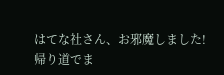はてな社さん、お邪魔しました!
帰り道でま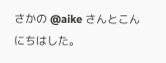さかの @aike さんとこんにちはした。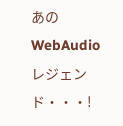あのWebAudioレジェンド・・・!